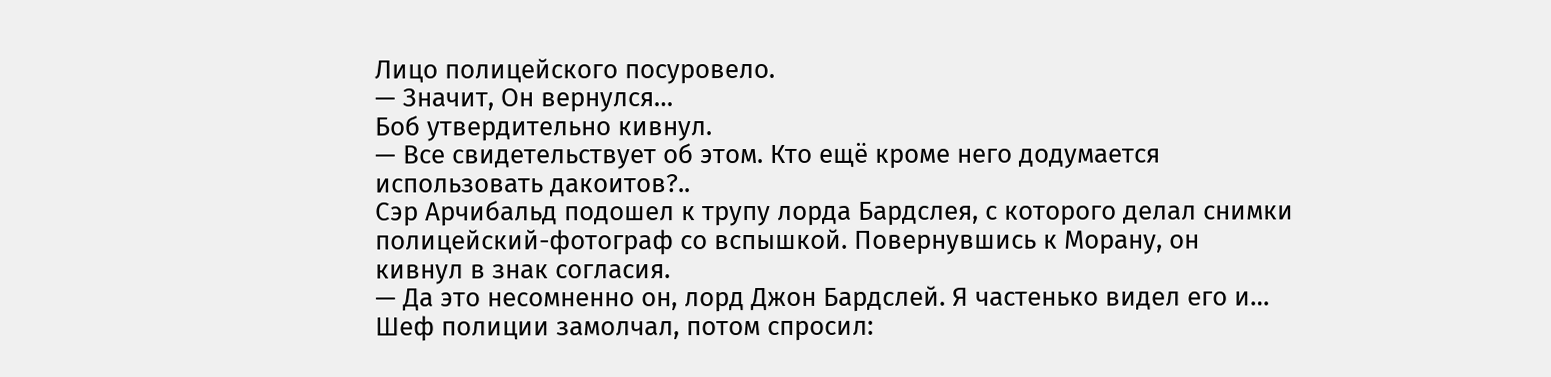Лицо полицейского посуровело.
— Значит, Он вернулся…
Боб утвердительно кивнул.
— Все свидетельствует об этом. Кто ещё кроме него додумается использовать дакоитов?..
Сэр Арчибальд подошел к трупу лорда Бардслея, с которого делал снимки полицейский-фотограф со вспышкой. Повернувшись к Морану, он кивнул в знак согласия.
— Да это несомненно он, лорд Джон Бардслей. Я частенько видел его и…
Шеф полиции замолчал, потом спросил: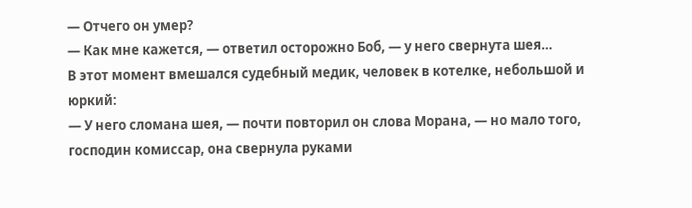— Отчего он умер?
— Как мне кажется, — ответил осторожно Боб, — у него свернута шея…
В этот момент вмешался судебный медик, человек в котелке, небольшой и юркий:
— У него сломана шея, — почти повторил он слова Морана, — но мало того, господин комиссар, она свернула руками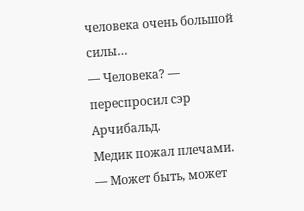человека очень большой силы…
— Человека? — переспросил сэр Арчибальд.
Медик пожал плечами.
— Может быть, может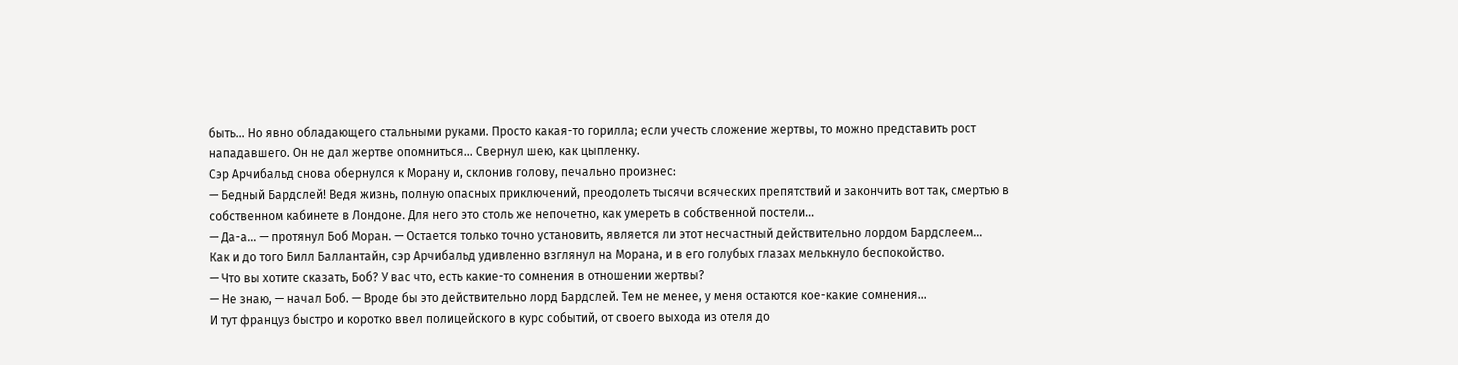быть… Но явно обладающего стальными руками. Просто какая-то горилла; если учесть сложение жертвы, то можно представить рост нападавшего. Он не дал жертве опомниться… Свернул шею, как цыпленку.
Сэр Арчибальд снова обернулся к Морану и, склонив голову, печально произнес:
— Бедный Бардслей! Ведя жизнь, полную опасных приключений, преодолеть тысячи всяческих препятствий и закончить вот так, смертью в собственном кабинете в Лондоне. Для него это столь же непочетно, как умереть в собственной постели…
— Да-а… — протянул Боб Моран. — Остается только точно установить, является ли этот несчастный действительно лордом Бардслеем…
Как и до того Билл Баллантайн, сэр Арчибальд удивленно взглянул на Морана, и в его голубых глазах мелькнуло беспокойство.
— Что вы хотите сказать, Боб? У вас что, есть какие-то сомнения в отношении жертвы?
— Не знаю, — начал Боб. — Вроде бы это действительно лорд Бардслей. Тем не менее, у меня остаются кое-какие сомнения…
И тут француз быстро и коротко ввел полицейского в курс событий, от своего выхода из отеля до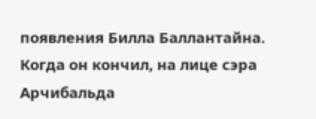появления Билла Баллантайна. Когда он кончил, на лице сэра Арчибальда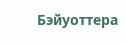Бэйуоттера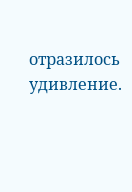отразилось удивление.